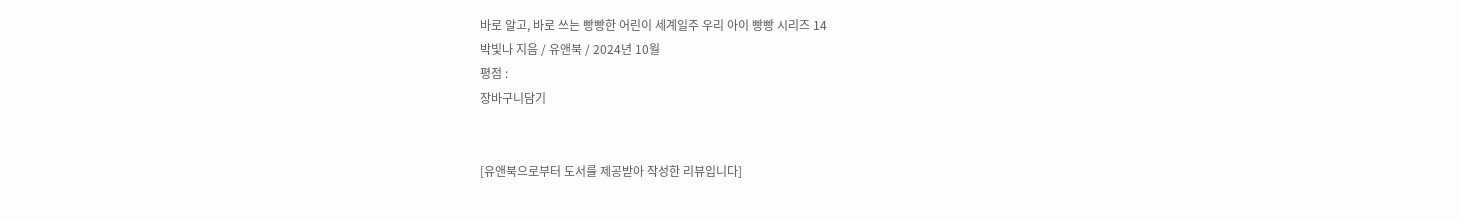바로 알고, 바로 쓰는 빵빵한 어린이 세계일주 우리 아이 빵빵 시리즈 14
박빛나 지음 / 유앤북 / 2024년 10월
평점 :
장바구니담기


[유앤북으로부터 도서를 제공받아 작성한 리뷰입니다]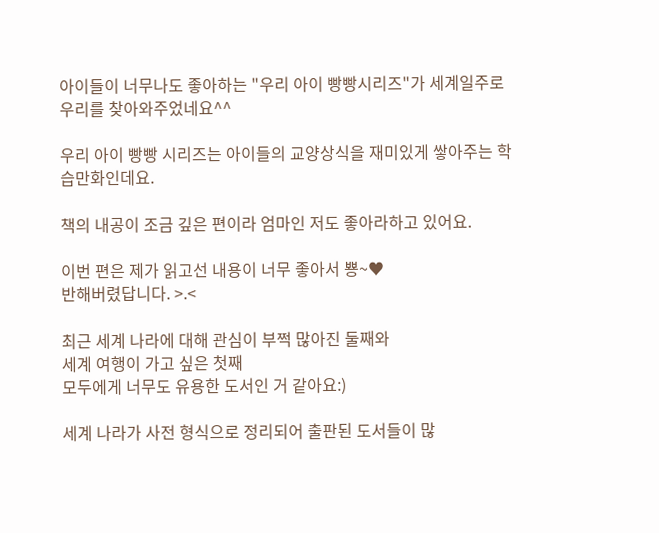아이들이 너무나도 좋아하는 "우리 아이 빵빵시리즈"가 세계일주로 우리를 찾아와주었네요^^

우리 아이 빵빵 시리즈는 아이들의 교양상식을 재미있게 쌓아주는 학습만화인데요.

책의 내공이 조금 깊은 편이라 엄마인 저도 좋아라하고 있어요.

이번 편은 제가 읽고선 내용이 너무 좋아서 뿅~♥
반해버렸답니다. >.<

최근 세계 나라에 대해 관심이 부쩍 많아진 둘째와
세계 여행이 가고 싶은 첫째
모두에게 너무도 유용한 도서인 거 같아요:)

세계 나라가 사전 형식으로 정리되어 출판된 도서들이 많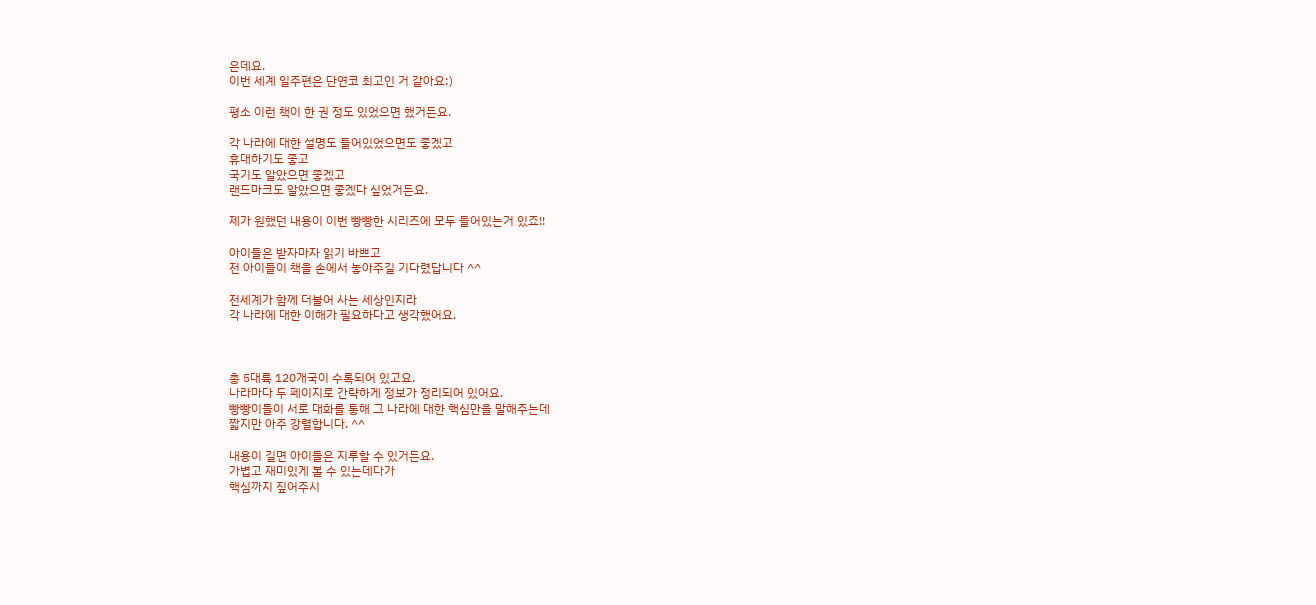은데요.
이번 세계 일주편은 단연코 최고인 거 같아요:)

평소 이런 책이 한 권 정도 있었으면 했거든요.

각 나라에 대한 설명도 들어있었으면도 좋겠고
휴대하기도 좋고
국기도 알았으면 좋겠고
랜드마크도 알았으면 좋겠다 싶었거든요.

제가 원했던 내용이 이번 빵빵한 시리즈에 모두 들어있는거 있죠!!

아이들은 받자마자 읽기 바쁘고
전 아이들이 책을 손에서 놓아주길 기다렸답니다 ^^

전세계가 함께 더불어 사는 세상인지라
각 나라에 대한 이해가 필요하다고 생각했어요.



총 5대륙 120개국이 수록되어 있고요.
나라마다 두 페이지로 간략하게 정보가 정리되어 있어요.
빵빵이들이 서로 대화를 통해 그 나라에 대한 핵심만을 말해주는데
짧지만 아주 강렬합니다. ^^

내용이 길면 아이들은 지루할 수 있거든요.
가볍고 재미있게 볼 수 있는데다가
핵심까지 짚어주시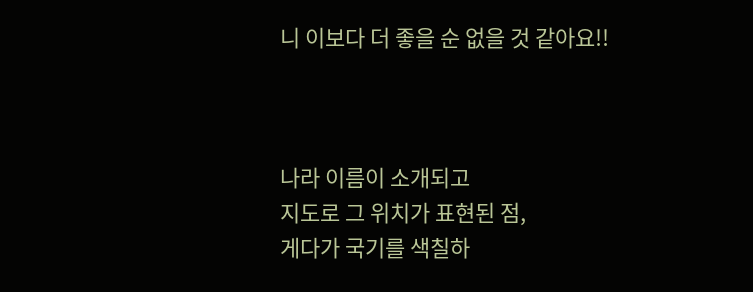니 이보다 더 좋을 순 없을 것 같아요!!



나라 이름이 소개되고
지도로 그 위치가 표현된 점,
게다가 국기를 색칠하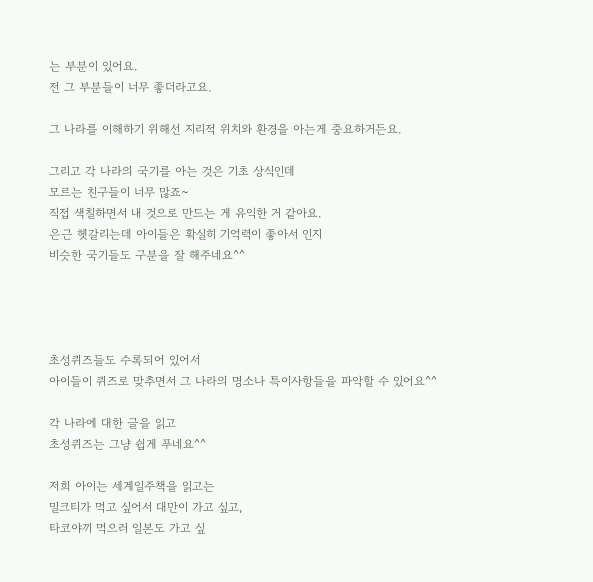는 부분이 있어요.
전 그 부분들이 너무 좋더라고요.

그 나라를 이해하기 위해선 지리적 위치와 환경을 아는게 중요하거든요.

그리고 각 나라의 국기를 아는 것은 기초 상식인데
모르는 친구들이 너무 많죠~
직접 색칠하면서 내 것으로 만드는 게 유익한 거 같아요.
은근 헷갈리는데 아이들은 확실히 기억력이 좋아서 인지
비슷한 국기들도 구분을 잘 해주네요^^




초성퀴즈들도 수록되어 있어서
아이들이 퀴즈로 맞추면서 그 나라의 명소나 특이사항들을 파악할 수 있어요^^

각 나라에 대한 글을 읽고
초성퀴즈는 그냥 쉽게 푸네요^^

저희 아이는 세계일주책을 읽고는
밀크티가 먹고 싶어서 대만이 가고 싶고,
타코야끼 먹으러 일본도 가고 싶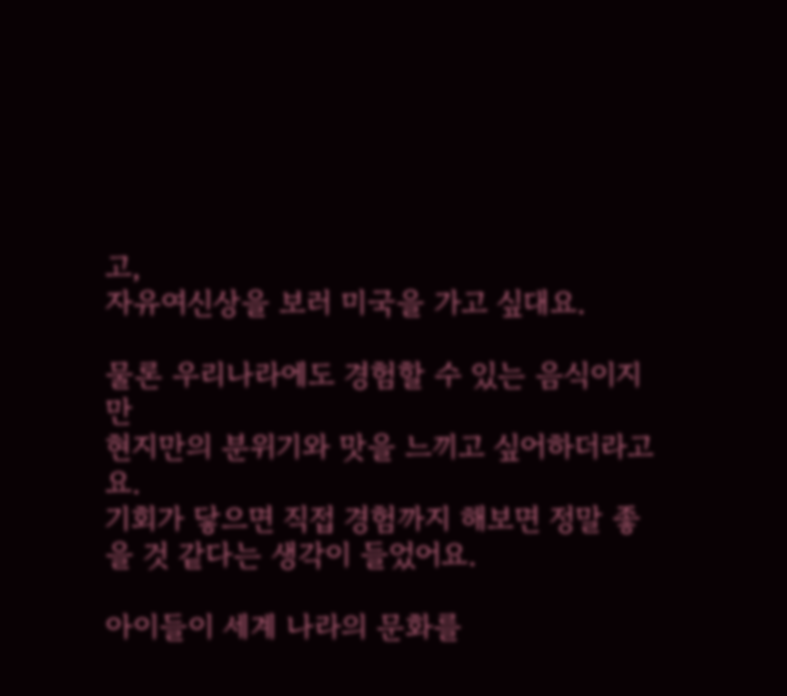고,
자유여신상을 보러 미국을 가고 싶대요.

물론 우리나라에도 경험할 수 있는 음식이지만
현지만의 분위기와 맛을 느끼고 싶어하더라고요.
기회가 닿으면 직접 경험까지 해보면 정말 좋을 것 같다는 생각이 들었어요.

아이들이 세계 나라의 문화를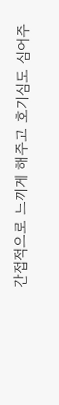간접적으로 느끼게 해주고 호기심도 심어주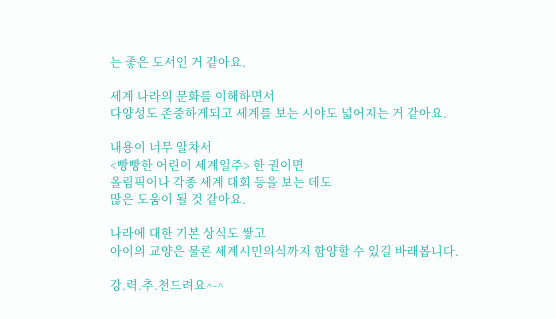는 좋은 도서인 거 같아요.

세계 나라의 문화를 이해하면서
다양성도 존중하게되고 세계를 보는 시야도 넓어지는 거 같아요.

내용이 너무 알차서
<빵빵한 어린이 세계일주> 한 권이면
올림픽이나 각종 세계 대회 등을 보는 데도
많은 도움이 될 것 같아요.

나라에 대한 기본 상식도 쌓고
아이의 교양은 물론 세계시민의식까지 함양할 수 있길 바래봅니다.

강.력.추.천드려요^-^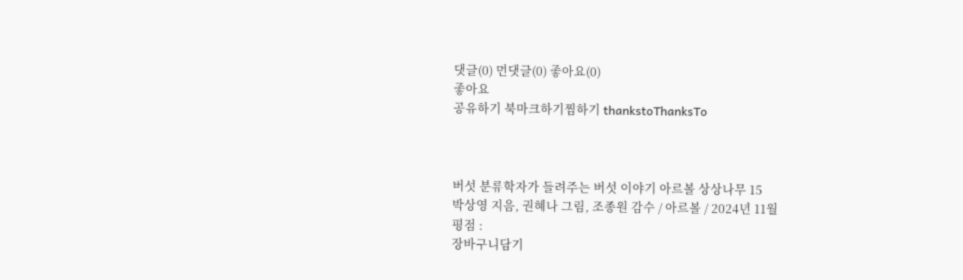댓글(0) 먼댓글(0) 좋아요(0)
좋아요
공유하기 북마크하기찜하기 thankstoThanksTo



버섯 분류학자가 들려주는 버섯 이야기 아르볼 상상나무 15
박상영 지음, 권혜나 그림, 조종원 감수 / 아르볼 / 2024년 11월
평점 :
장바구니담기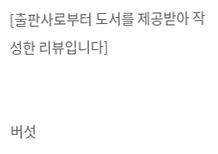[출판사로부터 도서를 제공받아 작성한 리뷰입니다]


버섯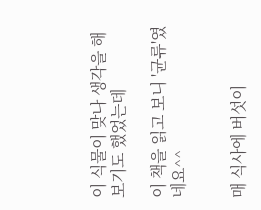이 식물이 맞나 생각을 해보기도 했었는데

이 책을 읽고 보니 '균류'였네요^^


매 식사에 버섯이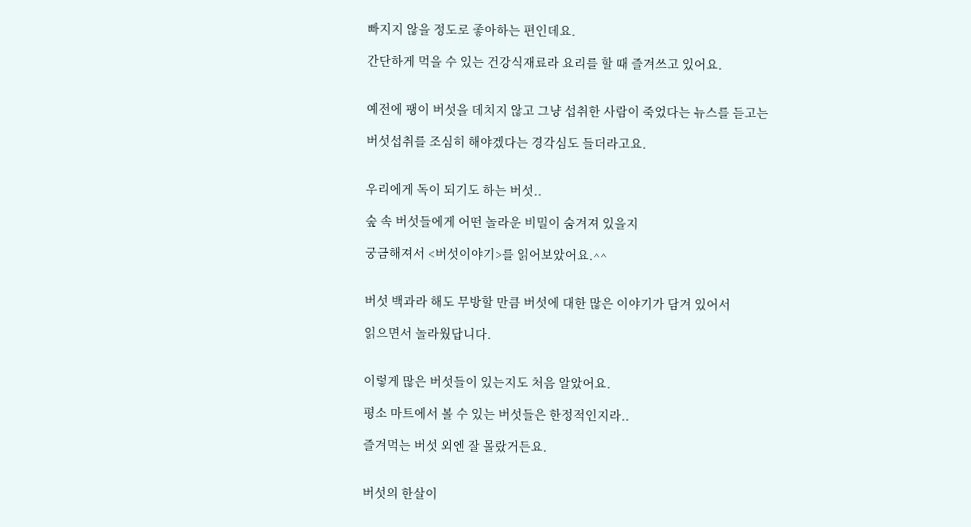빠지지 않을 정도로 좋아하는 편인데요.

간단하게 먹을 수 있는 건강식재료라 요리를 할 때 즐겨쓰고 있어요.


예전에 팽이 버섯을 데치지 않고 그냥 섭취한 사람이 죽었다는 뉴스를 듣고는

버섯섭취를 조심히 해야겠다는 경각심도 들더라고요.


우리에게 독이 되기도 하는 버섯..

숲 속 버섯들에게 어떤 놀라운 비밀이 숨겨져 있을지

궁금해져서 <버섯이야기>를 읽어보았어요.^^


버섯 백과라 해도 무방할 만큼 버섯에 대한 많은 이야기가 담겨 있어서

읽으면서 놀라웠답니다.


이렇게 많은 버섯들이 있는지도 처음 알았어요.

평소 마트에서 볼 수 있는 버섯들은 한정적인지라..

즐겨먹는 버섯 외엔 잘 몰랐거든요.


버섯의 한살이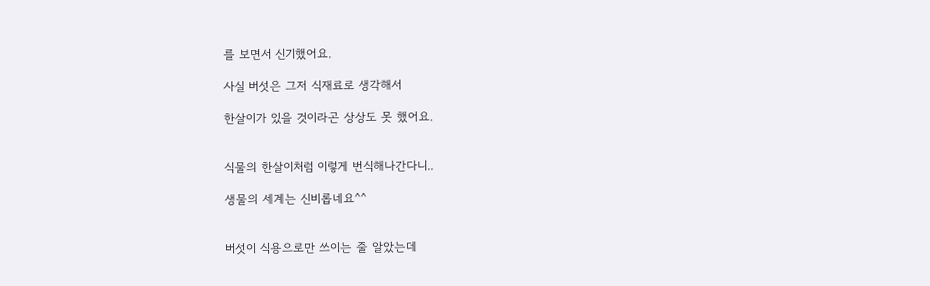를 보면서 신기했어요.

사실 버섯은 그저 식재료로 생각해서

한살이가 있을 것이라곤 상상도 못 했어요.


식물의 한살이처럼 이렇게 번식해나간다니..

생물의 세계는 신비롭네요^^


버섯이 식용으로만 쓰이는 줄 알았는데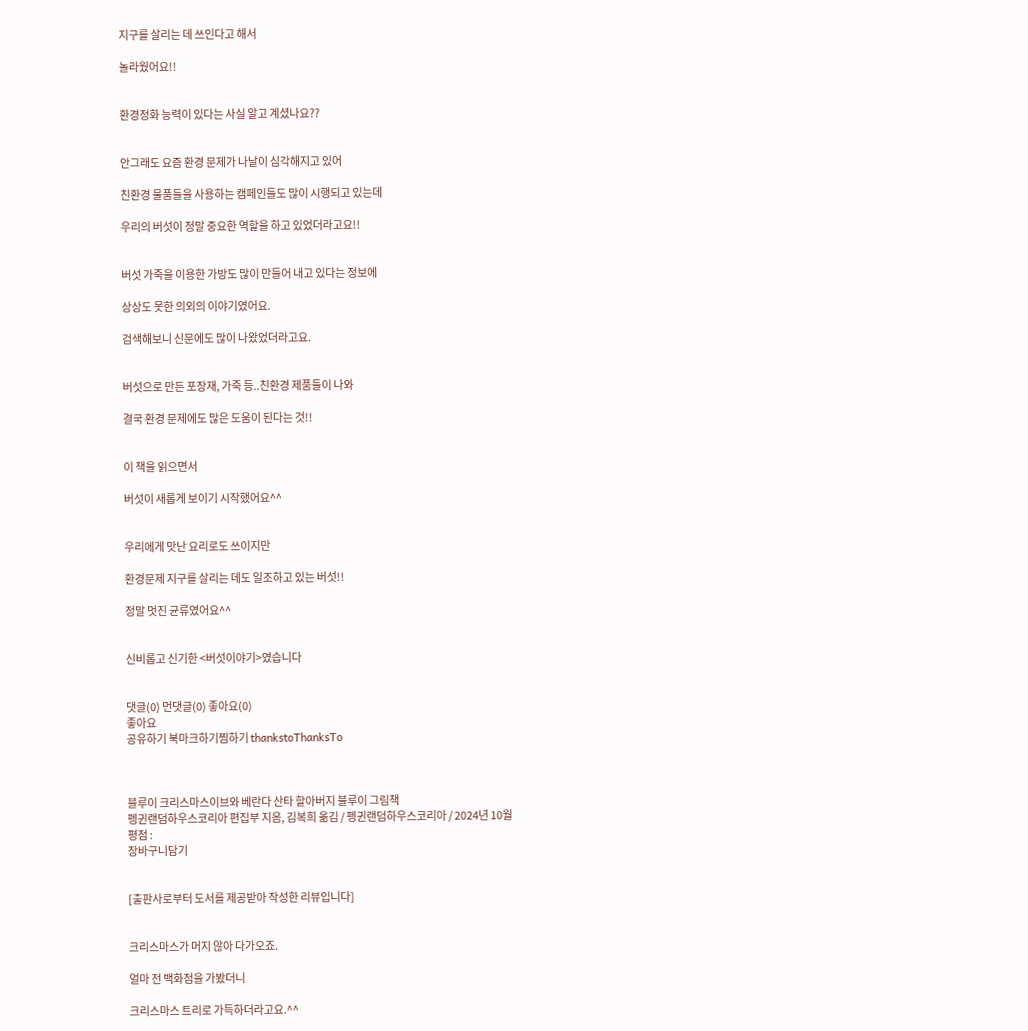지구를 살리는 데 쓰인다고 해서

놀라웠어요!!


환경정화 능력이 있다는 사실 알고 계셨나요??


안그래도 요즘 환경 문제가 나날이 심각해지고 있어

친환경 물품들을 사용하는 캠페인들도 많이 시행되고 있는데

우리의 버섯이 정말 중요한 역할을 하고 있었더라고요!!


버섯 가죽을 이용한 가방도 많이 만들어 내고 있다는 정보에

상상도 못한 의외의 이야기였어요.

검색해보니 신문에도 많이 나왔었더라고요.


버섯으로 만든 포장재, 가죽 등..친환경 제품들이 나와

결국 환경 문제에도 많은 도움이 된다는 것!!


이 책을 읽으면서

버섯이 새롭게 보이기 시작했어요^^


우리에게 맛난 요리로도 쓰이지만

환경문제 지구를 살리는 데도 일조하고 있는 버섯!!

정말 멋진 균류였어요^^


신비롭고 신기한 <버섯이야기>였습니다


댓글(0) 먼댓글(0) 좋아요(0)
좋아요
공유하기 북마크하기찜하기 thankstoThanksTo



블루이 크리스마스이브와 베란다 산타 할아버지 블루이 그림책
펭귄랜덤하우스코리아 편집부 지음, 김복희 옮김 / 펭귄랜덤하우스코리아 / 2024년 10월
평점 :
장바구니담기


[출판사로부터 도서를 제공받아 작성한 리뷰입니다]


크리스마스가 머지 않아 다가오죠.

얼마 전 백화점을 가봤더니

크리스마스 트리로 가득하더라고요.^^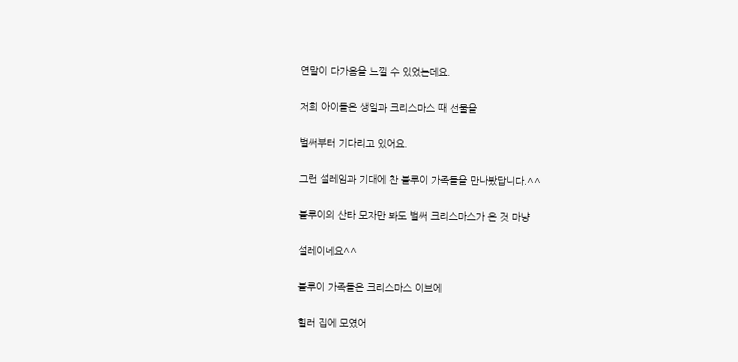연말이 다가옴을 느낄 수 있었는데요.

저희 아이들은 생일과 크리스마스 때 선물을

벌써부터 기다리고 있어요.

그런 설레임과 기대에 찬 블루이 가족들을 만나봤답니다.^^

블루이의 산타 모자만 봐도 벌써 크리스마스가 온 것 마냥

설레이네요^^

블루이 가족들은 크리스마스 이브에

힐러 집에 모였어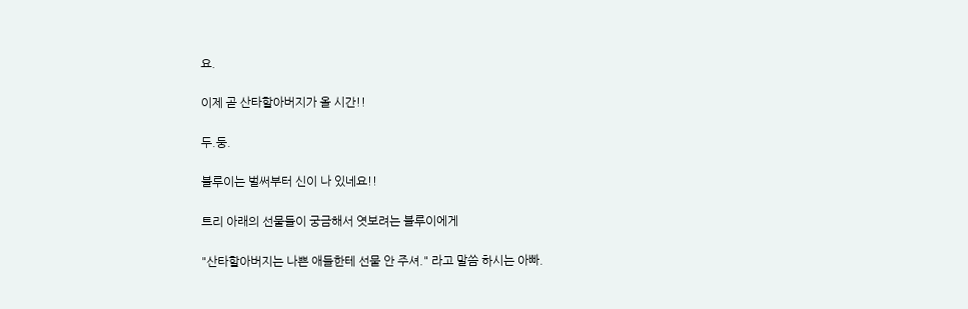요.

이제 곧 산타할아버지가 올 시간!!

두.둥.

블루이는 벌써부터 신이 나 있네요!!

트리 아래의 선물들이 궁금해서 엿보려는 블루이에게

"산타할아버지는 나쁜 애들한테 선물 안 주셔." 라고 말씀 하시는 아빠.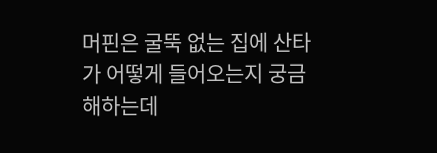머핀은 굴뚝 없는 집에 산타가 어떻게 들어오는지 궁금해하는데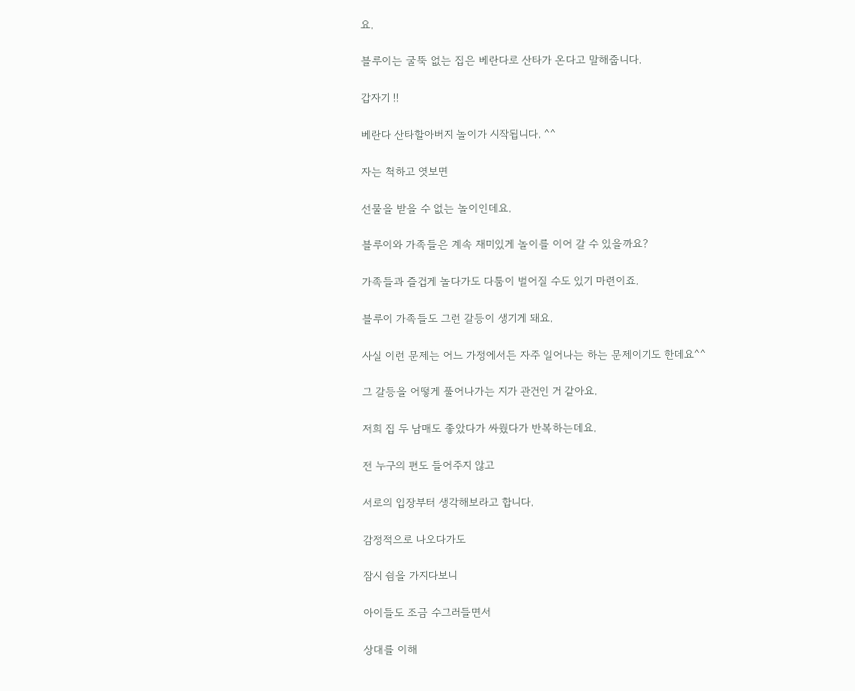요.

블루이는 굴뚝 없는 집은 베란다로 산타가 온다고 말해줍니다.

갑자기 !!

베란다 산타할아버지 놀이가 시작됩니다. ^^

자는 척하고 엿보면

선물을 받을 수 없는 놀이인데요.

블루이와 가족들은 계속 재미있게 놀이를 이어 갈 수 있을까요?

가족들과 즐겁게 놀다가도 다툼이 벌어질 수도 있기 마련이죠.

블루이 가족들도 그런 갈등이 생기게 돼요.

사실 이런 문제는 어느 가정에서든 자주 일어나는 하는 문제이기도 한데요^^

그 갈등을 어떻게 풀어나가는 지가 관건인 거 같아요.

저희 집 두 남매도 좋았다가 싸웠다가 반복하는데요.

전 누구의 편도 들어주지 않고

서로의 입장부터 생각해보라고 합니다.

감정적으로 나오다가도

잠시 쉼을 가지다보니

아이들도 조금 수그러들면서

상대를 이해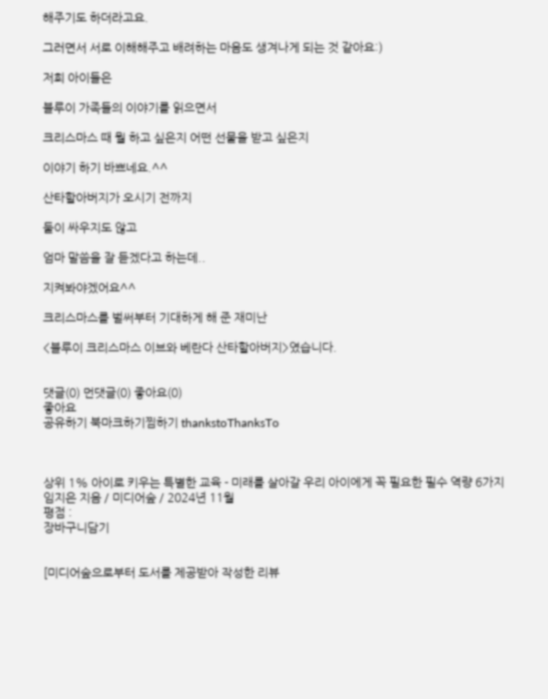해주기도 하더라고요.

그러면서 서로 이해해주고 배려하는 마음도 생겨나게 되는 것 같아요:)

저희 아이들은

블루이 가족들의 이야기를 읽으면서

크리스마스 때 뭘 하고 싶은지 어떤 선물을 받고 싶은지

이야기 하기 바쁘네요.^^

산타할아버지가 오시기 전까지

둘이 싸우지도 않고

엄마 말씀을 잘 듣겠다고 하는데..

지켜봐야겠어요^^

크리스마스를 벌써부터 기대하게 해 준 재미난

<블루이 크리스마스 이브와 베란다 산타할아버지>였습니다.


댓글(0) 먼댓글(0) 좋아요(0)
좋아요
공유하기 북마크하기찜하기 thankstoThanksTo



상위 1% 아이로 키우는 특별한 교육 - 미래를 살아갈 우리 아이에게 꼭 필요한 필수 역량 6가지
임지은 지음 / 미디어숲 / 2024년 11월
평점 :
장바구니담기


[미디어숲으로부터 도서를 제공받아 작성한 리뷰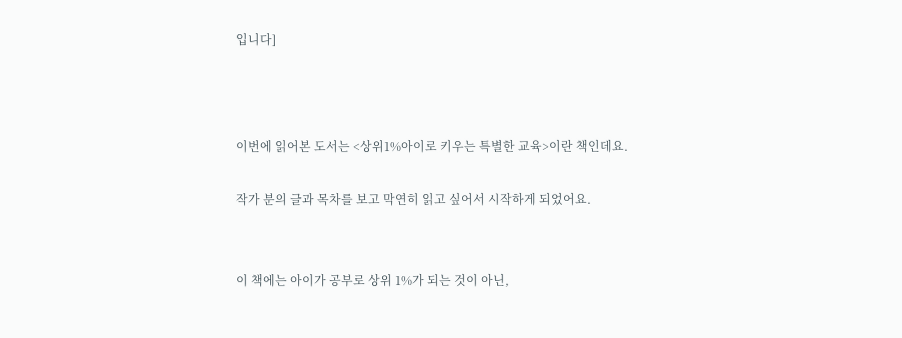입니다]



이번에 읽어본 도서는 <상위1%아이로 키우는 특별한 교육>이란 책인데요.

작가 분의 글과 목차를 보고 막연히 읽고 싶어서 시작하게 되었어요.


이 책에는 아이가 공부로 상위 1%가 되는 것이 아닌,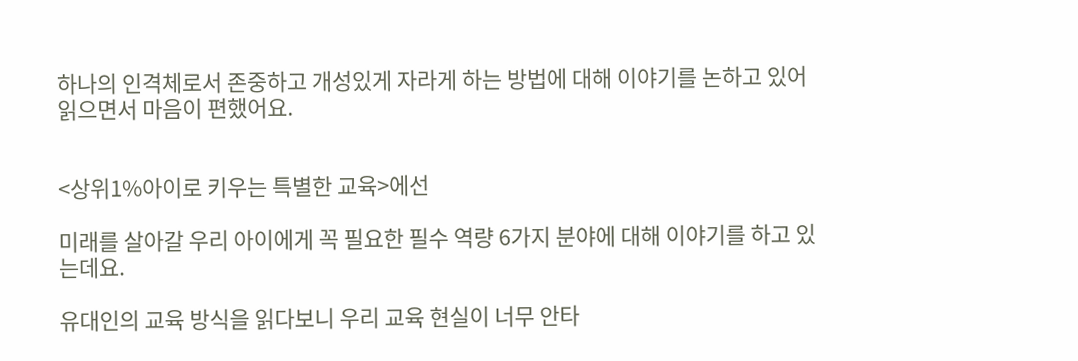하나의 인격체로서 존중하고 개성있게 자라게 하는 방법에 대해 이야기를 논하고 있어 읽으면서 마음이 편했어요.


<상위1%아이로 키우는 특별한 교육>에선

미래를 살아갈 우리 아이에게 꼭 필요한 필수 역량 6가지 분야에 대해 이야기를 하고 있는데요.

유대인의 교육 방식을 읽다보니 우리 교육 현실이 너무 안타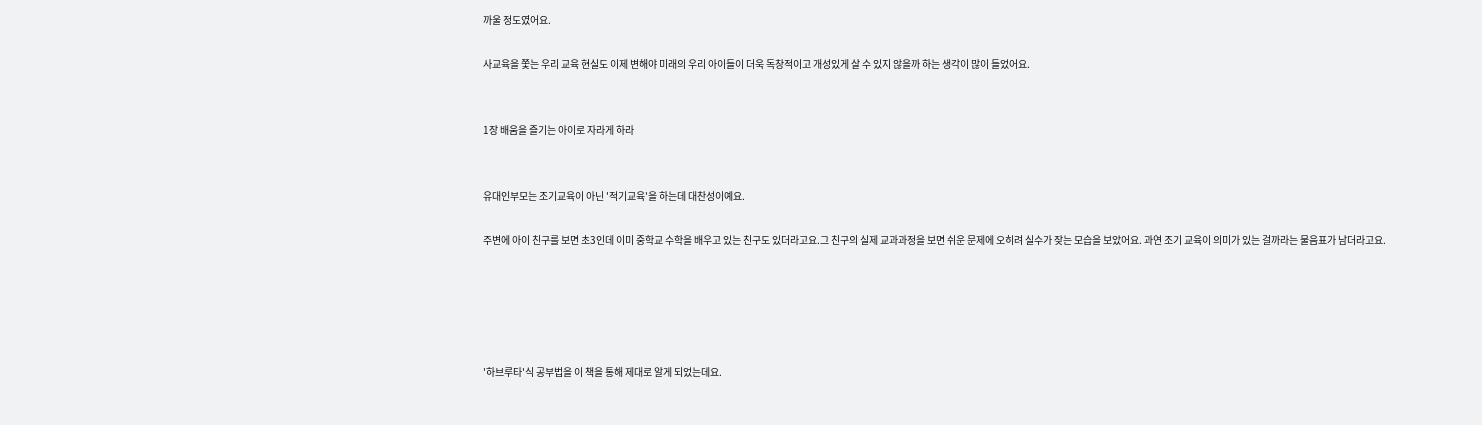까울 정도였어요.

사교육을 쫓는 우리 교육 현실도 이제 변해야 미래의 우리 아이들이 더욱 독창적이고 개성있게 살 수 있지 않을까 하는 생각이 많이 들었어요.


1장 배움을 즐기는 아이로 자라게 하라


유대인부모는 조기교육이 아닌 '적기교육'을 하는데 대찬성이예요.

주변에 아이 친구를 보면 초3인데 이미 중학교 수학을 배우고 있는 친구도 있더라고요.그 친구의 실제 교과과정을 보면 쉬운 문제에 오히려 실수가 잦는 모습을 보았어요. 과연 조기 교육이 의미가 있는 걸까라는 물음표가 남더라고요.





'하브루타'식 공부법을 이 책을 통해 제대로 알게 되었는데요.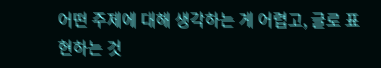어떤 주제에 대해 생각하는 게 어렵고, 글로 표현하는 것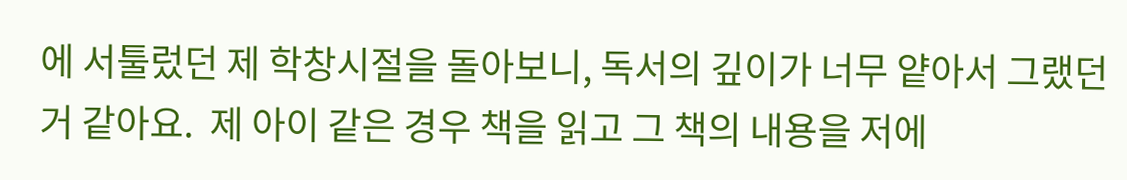에 서툴렀던 제 학창시절을 돌아보니, 독서의 깊이가 너무 얕아서 그랬던 거 같아요.  제 아이 같은 경우 책을 읽고 그 책의 내용을 저에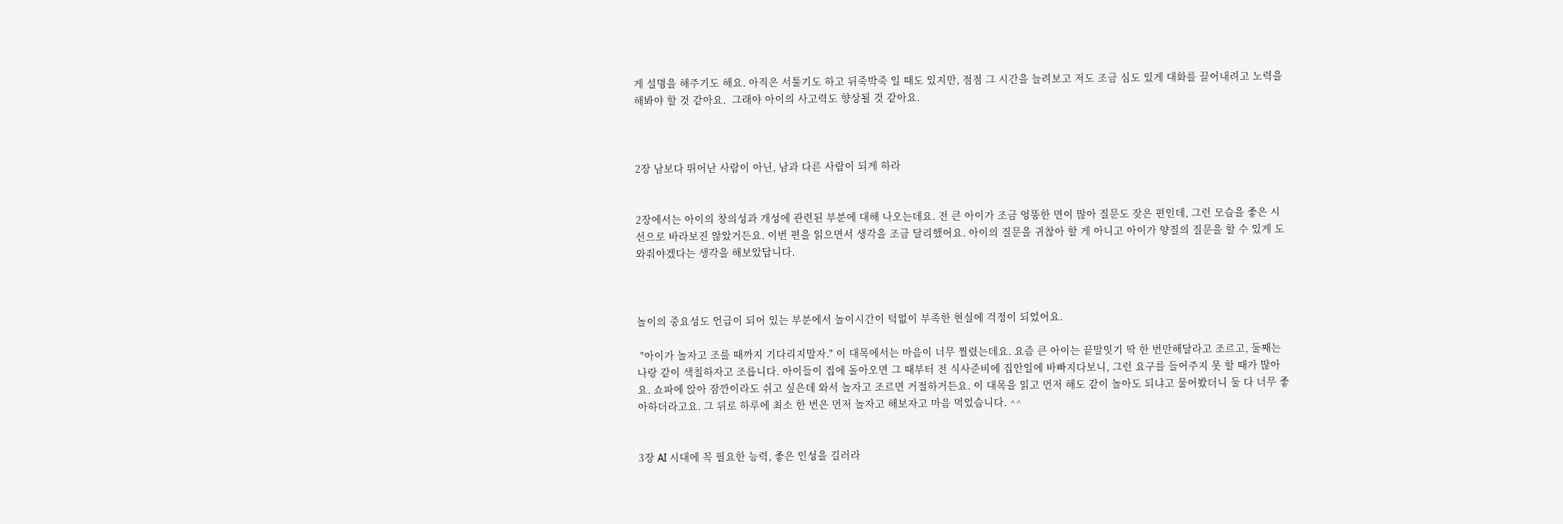게 설명을 해주기도 해요. 아직은 서툴기도 하고 뒤죽박죽 일 때도 있지만, 점점 그 시간을 늘려보고 저도 조금 심도 있게 대화를 끌어내려고 노력을 해봐야 할 것 같아요.  그래야 아이의 사고력도 향상될 것 같아요.



2장 남보다 뛰어난 사람이 아닌, 남과 다른 사람이 되게 하라


2장에서는 아이의 창의성과 개성에 관련된 부분에 대해 나오는데요. 전 큰 아이가 조금 엉뚱한 면이 많아 질문도 잦은 편인데, 그런 모습을 좋은 시선으로 바라보진 않았거든요. 이번 편을 읽으면서 생각을 조금 달리했어요. 아이의 질문을 귀찮아 할 게 아니고 아이가 양질의 질문을 할 수 있게 도와줘야겠다는 생각을 해보았답니다.



놀이의 중요성도 언급이 되어 있는 부분에서 놀이시간이 턱없이 부족한 현실에 걱정이 되었어요.

 "아이가 놀자고 조를 때까지 기다리지말자." 이 대목에서는 마음이 너무 찔렸는데요. 요즘 큰 아이는 끝말잇기 딱 한 번만해달라고 조르고, 둘째는 나랑 같이 색칠하자고 조릅니다. 아이들이 집에 돌아오면 그 때부터 전 식사준비에 집안일에 바빠지다보니, 그런 요구를 들어주지 못 할 때가 많아요. 쇼파에 앉아 잠깐이라도 쉬고 싶은데 와서 놀자고 조르면 거절하거든요. 이 대목을 읽고 먼저 해도 같이 놀아도 되냐고 물어봤더니 둘 다 너무 좋아하더라고요. 그 뒤로 하루에 최소 한 번은 먼저 놀자고 해보자고 마음 먹었습니다. ^^


3장 AI 시대에 꼭 필요한 능력, 좋은 인성을 길러라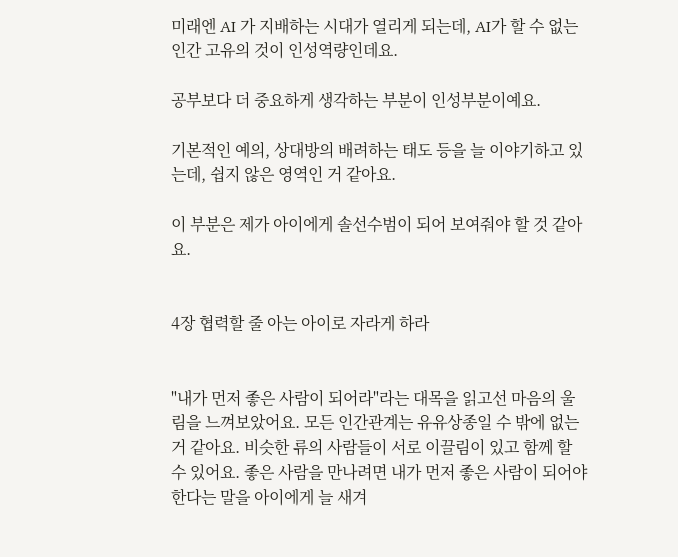미래엔 AI 가 지배하는 시대가 열리게 되는데, AI가 할 수 없는 인간 고유의 것이 인성역량인데요.

공부보다 더 중요하게 생각하는 부분이 인성부분이예요.

기본적인 예의, 상대방의 배려하는 태도 등을 늘 이야기하고 있는데, 쉽지 않은 영역인 거 같아요.

이 부분은 제가 아이에게 솔선수범이 되어 보여줘야 할 것 같아요.


4장 협력할 줄 아는 아이로 자라게 하라


"내가 먼저 좋은 사람이 되어라"라는 대목을 읽고선 마음의 울림을 느껴보았어요. 모든 인간관계는 유유상종일 수 밖에 없는 거 같아요. 비슷한 류의 사람들이 서로 이끌림이 있고 함께 할 수 있어요. 좋은 사람을 만나려면 내가 먼저 좋은 사람이 되어야 한다는 말을 아이에게 늘 새겨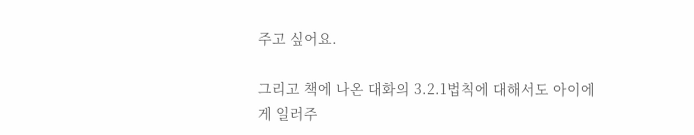주고 싶어요.

그리고 책에 나온 대화의 3.2.1법칙에 대해서도 아이에게 일러주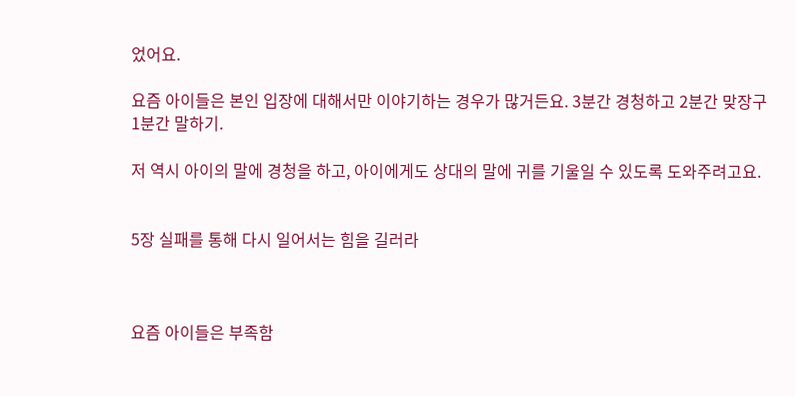었어요.

요즘 아이들은 본인 입장에 대해서만 이야기하는 경우가 많거든요. 3분간 경청하고 2분간 맞장구 1분간 말하기.

저 역시 아이의 말에 경청을 하고, 아이에게도 상대의 말에 귀를 기울일 수 있도록 도와주려고요.


5장 실패를 통해 다시 일어서는 힘을 길러라



요즘 아이들은 부족함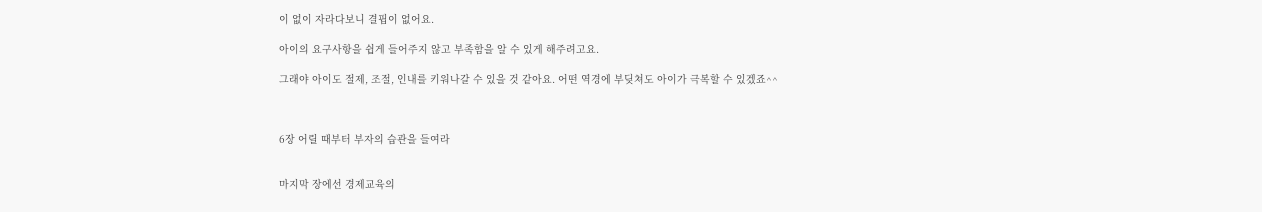이 없이 자라다보니 결핍이 없어요.

아이의 요구사항을 쉽게 들어주지 않고 부족함을 알 수 있게 해주려고요.

그래야 아이도 절제, 조절, 인내를 키워나갈 수 있을 것 같아요. 어떤 역경에 부딪쳐도 아이가 극복할 수 있겠죠^^



6장 어릴 때부터 부자의 습관을 들여라


마지막 장에선 경제교육의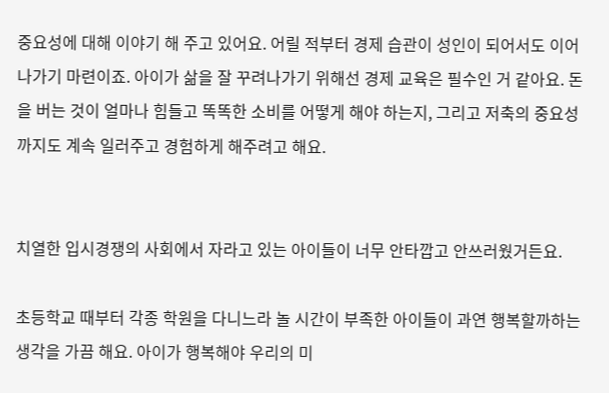중요성에 대해 이야기 해 주고 있어요. 어릴 적부터 경제 습관이 성인이 되어서도 이어나가기 마련이죠. 아이가 삶을 잘 꾸려나가기 위해선 경제 교육은 필수인 거 같아요. 돈을 버는 것이 얼마나 힘들고 똑똑한 소비를 어떻게 해야 하는지, 그리고 저축의 중요성까지도 계속 일러주고 경험하게 해주려고 해요.


치열한 입시경쟁의 사회에서 자라고 있는 아이들이 너무 안타깝고 안쓰러웠거든요.

초등학교 때부터 각종 학원을 다니느라 놀 시간이 부족한 아이들이 과연 행복할까하는 생각을 가끔 해요. 아이가 행복해야 우리의 미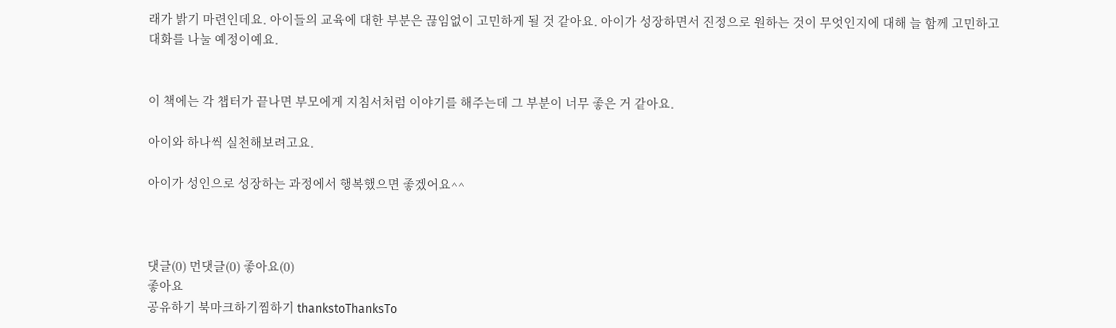래가 밝기 마련인데요. 아이들의 교육에 대한 부분은 끊임없이 고민하게 될 것 같아요. 아이가 성장하면서 진정으로 원하는 것이 무엇인지에 대해 늘 함께 고민하고 대화를 나눌 예정이예요.


이 책에는 각 챕터가 끝나면 부모에게 지침서처럼 이야기를 해주는데 그 부분이 너무 좋은 거 같아요.

아이와 하나씩 실천해보려고요.

아이가 성인으로 성장하는 과정에서 행복했으면 좋겠어요^^



댓글(0) 먼댓글(0) 좋아요(0)
좋아요
공유하기 북마크하기찜하기 thankstoThanksTo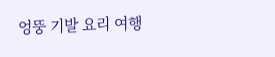엉뚱 기발 요리 여행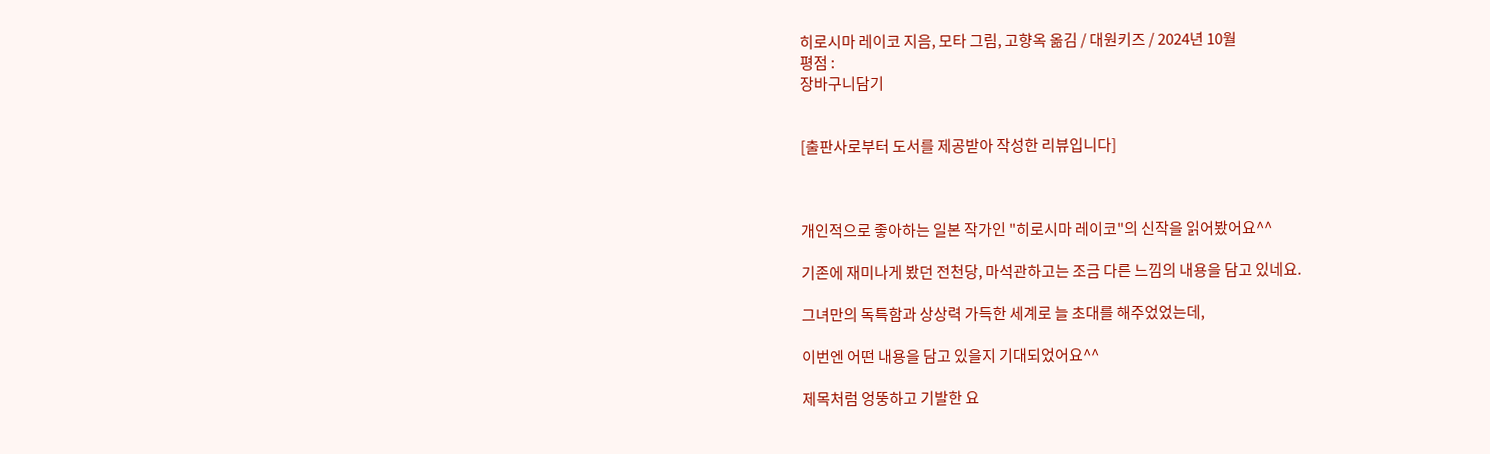히로시마 레이코 지음, 모타 그림, 고향옥 옮김 / 대원키즈 / 2024년 10월
평점 :
장바구니담기


[출판사로부터 도서를 제공받아 작성한 리뷰입니다]



개인적으로 좋아하는 일본 작가인 "히로시마 레이코"의 신작을 읽어봤어요^^

기존에 재미나게 봤던 전천당, 마석관하고는 조금 다른 느낌의 내용을 담고 있네요.

그녀만의 독특함과 상상력 가득한 세계로 늘 초대를 해주었었는데,

이번엔 어떤 내용을 담고 있을지 기대되었어요^^

제목처럼 엉뚱하고 기발한 요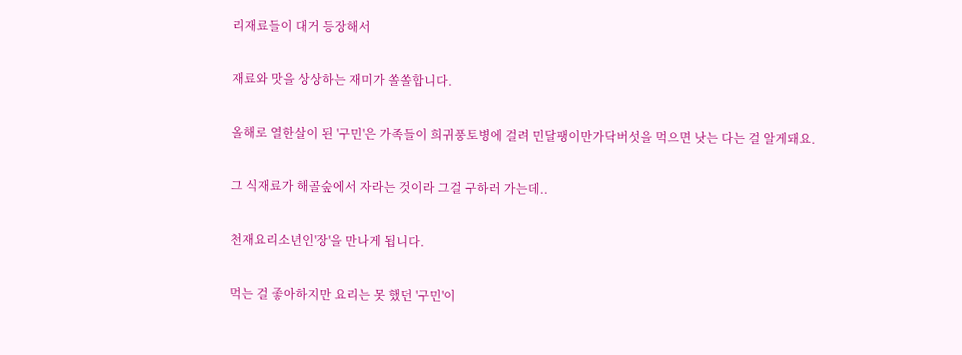리재료들이 대거 등장해서

재료와 맛을 상상하는 재미가 쏠쏠합니다.

올해로 열한살이 된 '구민'은 가족들이 희귀풍토병에 걸려 민달팽이만가닥버섯을 먹으면 낫는 다는 걸 알게돼요.

그 식재료가 해골숲에서 자라는 것이라 그걸 구하러 가는데..

천재요리소년인'장'을 만나게 됩니다.

먹는 걸 좋아하지만 요리는 못 했던 '구민'이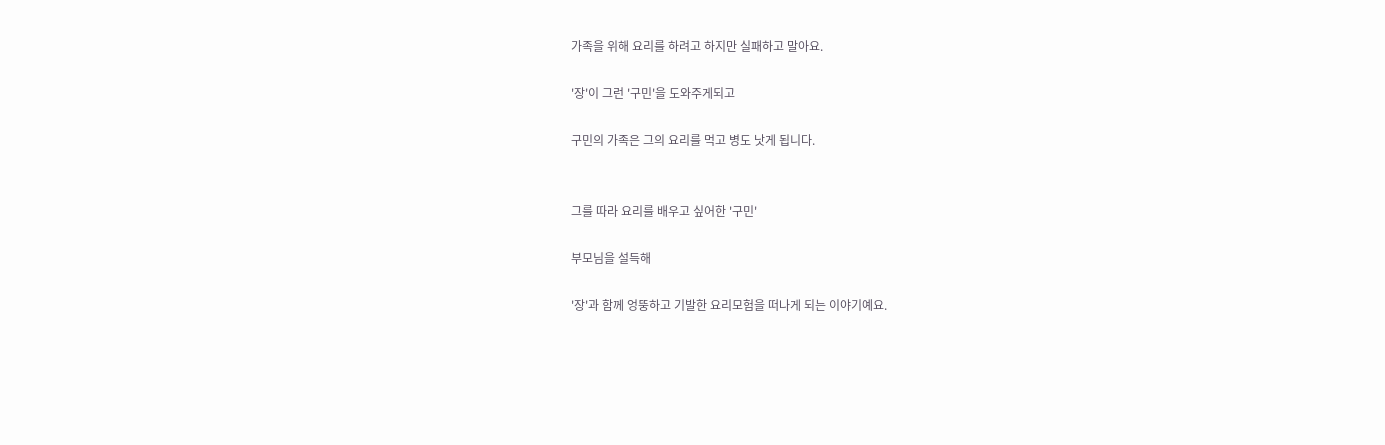가족을 위해 요리를 하려고 하지만 실패하고 말아요.

'장'이 그런 '구민'을 도와주게되고

구민의 가족은 그의 요리를 먹고 병도 낫게 됩니다.


그를 따라 요리를 배우고 싶어한 '구민'

부모님을 설득해

'장'과 함께 엉뚱하고 기발한 요리모험을 떠나게 되는 이야기예요.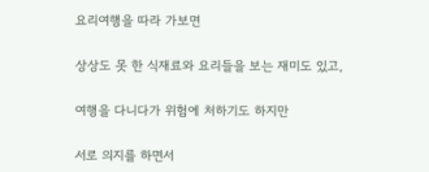요리여행을 따라 가보면

상상도 못 한 식재료와 요리들을 보는 재미도 있고,

여행을 다니다가 위험에 처하기도 하지만

서로 의지를 하면서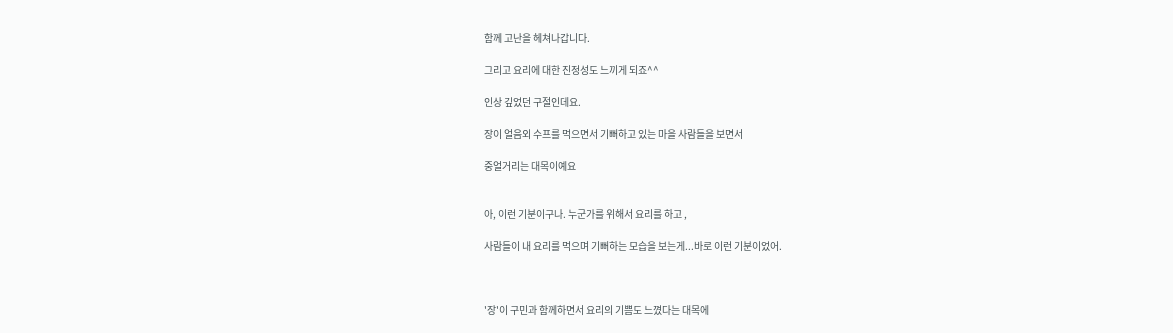함께 고난을 헤쳐나갑니다.

그리고 요리에 대한 진정성도 느끼게 되죠^^

인상 깊었던 구절인데요.

장이 얼음외 수프를 먹으면서 기뻐하고 있는 마을 사람들을 보면서

중얼거리는 대목이예요


아, 이런 기분이구나. 누군가를 위해서 요리를 하고 ,

사람들이 내 요리를 먹으며 기뻐하는 모습을 보는게...바로 이런 기분이었어.



'장'이 구민과 함께하면서 요리의 기쁨도 느꼈다는 대목에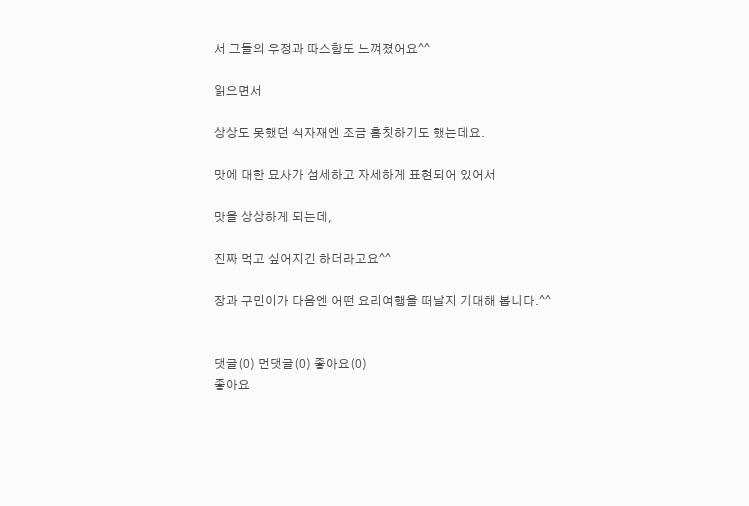서 그들의 우정과 따스함도 느껴졌어요^^

읽으면서

상상도 못했던 식자재엔 조금 흠칫하기도 했는데요.

맛에 대한 묘사가 섬세하고 자세하게 표현되어 있어서

맛을 상상하게 되는데,

진짜 먹고 싶어지긴 하더라고요^^

장과 구민이가 다음엔 어떤 요리여행을 떠날지 기대해 봅니다.^^


댓글(0) 먼댓글(0) 좋아요(0)
좋아요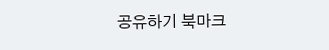공유하기 북마크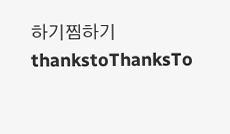하기찜하기 thankstoThanksTo